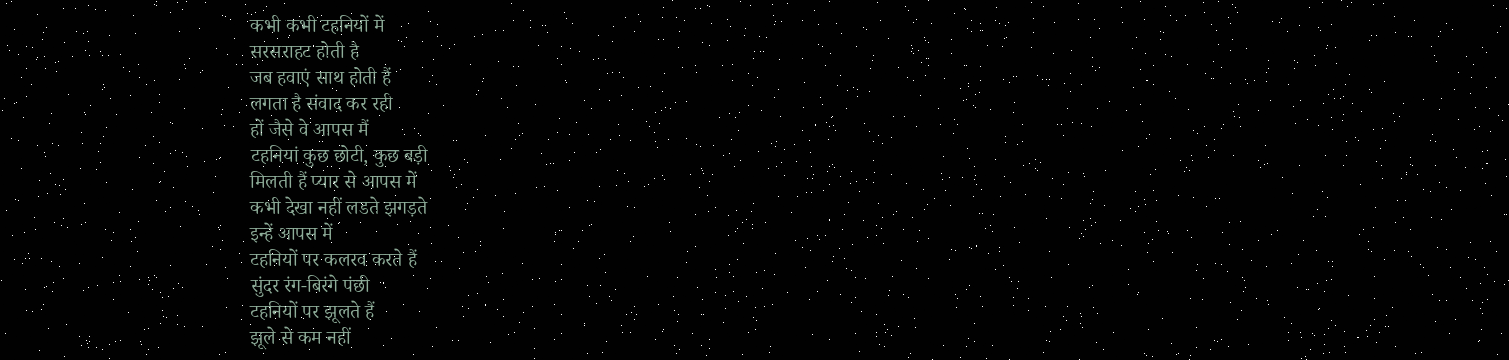कभी कभी टहनियों में
सरसराहट होती है
जब हवाएं साथ होती हैं
लगता है संवाद कर रही
हों जैसे वे आपस मैं
टहनियां कुछ छोटी, कुछ बड़ी
मिलती हैं प्यार से आपस में
कभी देखा नहीं लडते झगड़ते
इन्हें आपस में
टहनियों पर कलरव करते हैं
सुंदर रंग-बिरंगे पंछी
टहनियों पर झूलते हैं
झूले से कम नहीं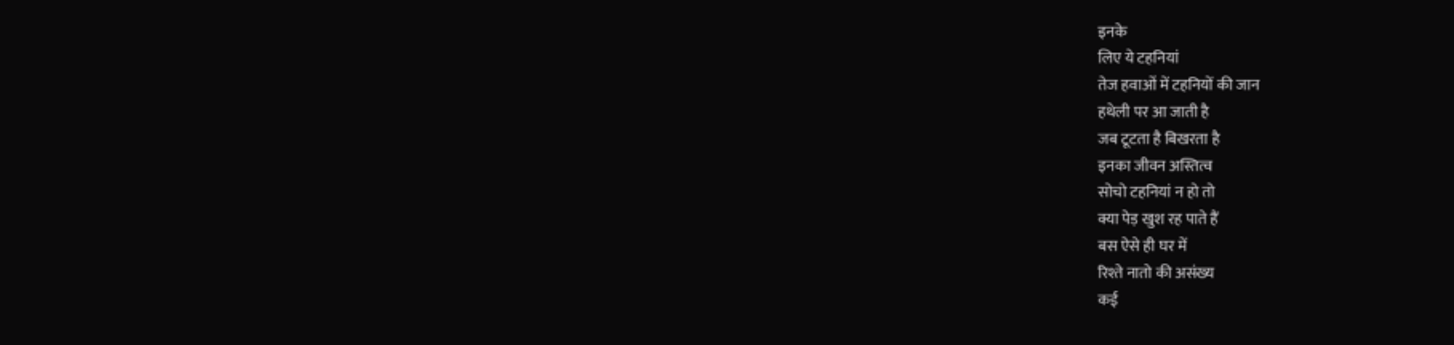इनके
लिए ये टहनियां
तेज हवाओं में टहनियों की जान
हथेली पर आ जाती है
जब टूटता है बिखरता है
इनका जीवन अस्तित्व
सोचो टहनियां न हो तो
क्या पेड़ खुश रह पाते हैं
बस ऐसे ही घर में
रिश्ते नातो की असंख्य
कई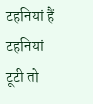टहनियां हैं
टहनियां टूटी तो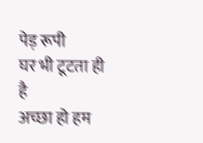पेड़ रूपी
घर भी टूटता ही है
अच्छा हो हम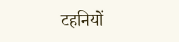टहनियों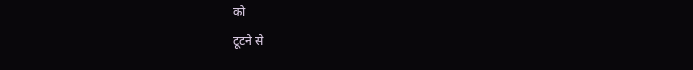को
टूटने से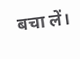बचा लें।